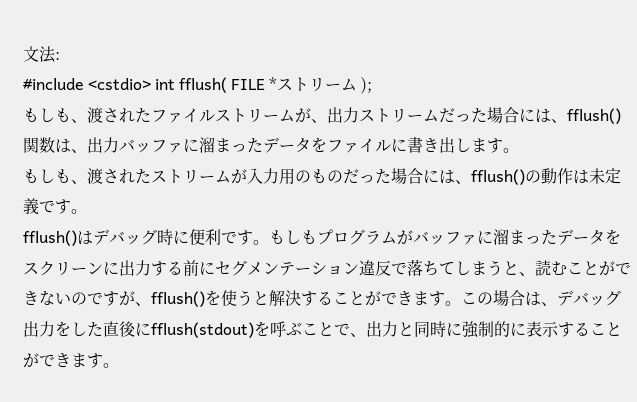文法:
#include <cstdio> int fflush( FILE *ストリーム );
もしも、渡されたファイルストリームが、出力ストリームだった場合には、fflush()関数は、出力バッファに溜まったデータをファイルに書き出します。
もしも、渡されたストリームが入力用のものだった場合には、fflush()の動作は未定義です。
fflush()はデバッグ時に便利です。もしもプログラムがバッファに溜まったデータをスクリーンに出力する前にセグメンテーション違反で落ちてしまうと、読むことができないのですが、fflush()を使うと解決することができます。この場合は、デバッグ出力をした直後にfflush(stdout)を呼ぶことで、出力と同時に強制的に表示することができます。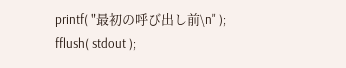printf( "最初の呼び出し前\n" ); fflush( stdout );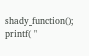shady_function(); printf( "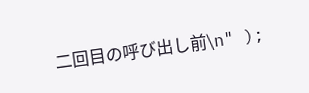二回目の呼び出し前\n" );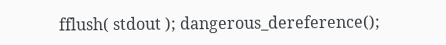fflush( stdout ); dangerous_dereference();